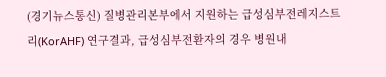(경기뉴스통신) 질병관리본부에서 지원하는 급성심부전레지스트리(KorAHF) 연구결과, 급성심부전환자의 경우 병원내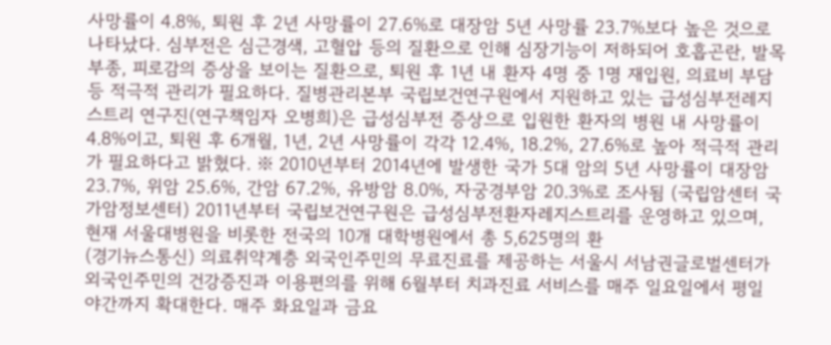사망률이 4.8%, 퇴원 후 2년 사망률이 27.6%로 대장암 5년 사망률 23.7%보다 높은 것으로 나타났다. 심부전은 심근경색, 고혈압 등의 질환으로 인해 심장기능이 저하되어 호흡곤란, 발목부종, 피로감의 증상을 보이는 질환으로, 퇴원 후 1년 내 환자 4명 중 1명 재입원, 의료비 부담 등 적극적 관리가 필요하다. 질병관리본부 국립보건연구원에서 지원하고 있는 급성심부전레지스트리 연구진(연구책임자 오병희)은 급성심부전 증상으로 입원한 환자의 병원 내 사망률이 4.8%이고, 퇴원 후 6개월, 1년, 2년 사망률이 각각 12.4%, 18.2%, 27.6%로 높아 적극적 관리가 필요하다고 밝혔다. ※ 2010년부터 2014년에 발생한 국가 5대 암의 5년 사망률이 대장암 23.7%, 위암 25.6%, 간암 67.2%, 유방암 8.0%, 자궁경부암 20.3%로 조사됨 (국립암센터 국가암정보센터) 2011년부터 국립보건연구원은 급성심부전환자레지스트리를 운영하고 있으며, 현재 서울대병원을 비롯한 전국의 10개 대학병원에서 총 5,625명의 환
(경기뉴스통신) 의료취약계층 외국인주민의 무료진료를 제공하는 서울시 서남권글로벌센터가 외국인주민의 건강증진과 이용편의를 위해 6월부터 치과진료 서비스를 매주 일요일에서 평일 야간까지 확대한다. 매주 화요일과 금요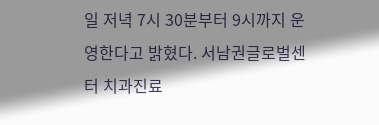일 저녁 7시 30분부터 9시까지 운영한다고 밝혔다. 서남권글로벌센터 치과진료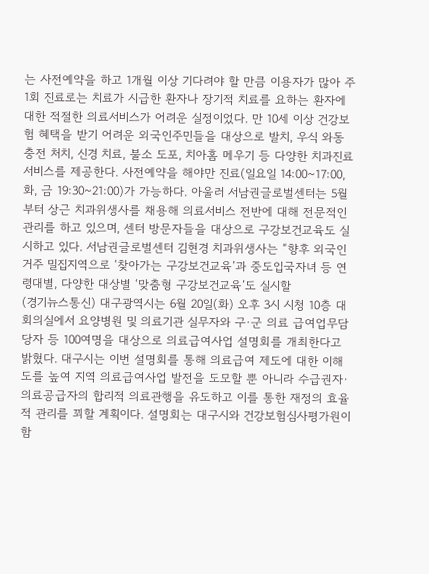는 사전예약을 하고 1개월 이상 기다려야 할 만큼 이용자가 많아 주1회 진료로는 치료가 시급한 환자나 장기적 치료를 요하는 환자에 대한 적절한 의료서비스가 어려운 실정이었다. 만 10세 이상 건강보험 혜택을 받기 어려운 외국인주민들을 대상으로 발치, 우식 와동 충전 처치, 신경 치료, 불소 도포, 치아홈 메우기 등 다양한 치과진료 서비스를 제공한다. 사전예약을 해야만 진료(일요일 14:00~17:00, 화, 금 19:30~21:00)가 가능하다. 아울러 서남권글로벌센터는 5월부터 상근 치과위생사를 채용해 의료서비스 전반에 대해 전문적인 관리를 하고 있으며, 센터 방문자들을 대상으로 구강보건교육도 실시하고 있다. 서남권글로벌센터 김현경 치과위생사는 “향후 외국인거주 밀집지역으로 ‘찾아가는 구강보건교육’과 중도입국자녀 등 연령대별, 다양한 대상별 ‘맞춤형 구강보건교육’도 실시할
(경기뉴스통신) 대구광역시는 6월 20일(화) 오후 3시 시청 10층 대회의실에서 요양병원 및 의료기관 실무자와 구·군 의료 급여업무담당자 등 100여명을 대상으로 의료급여사업 설명회를 개최한다고 밝혔다. 대구시는 이번 설명회를 통해 의료급여 제도에 대한 이해도를 높여 지역 의료급여사업 발전을 도모할 뿐 아니라 수급권자·의료공급자의 합리적 의료관행을 유도하고 이를 통한 재정의 효율적 관리를 꾀할 계획이다. 설명회는 대구시와 건강보험심사평가원이 함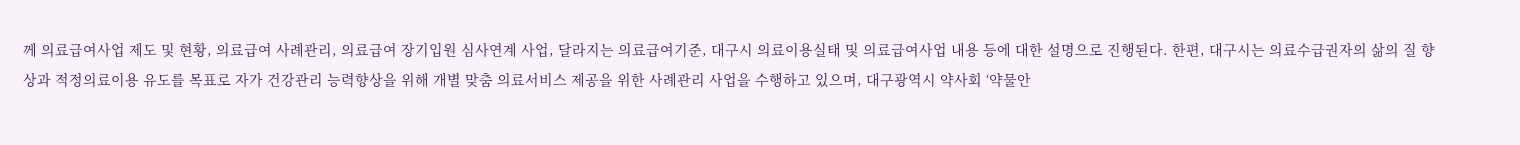께 의료급여사업 제도 및 현황, 의료급여 사례관리, 의료급여 장기입원 심사연계 사업, 달라지는 의료급여기준, 대구시 의료이용실태 및 의료급여사업 내용 등에 대한 설명으로 진행된다. 한편, 대구시는 의료수급권자의 삶의 질 향상과 적정의료이용 유도를 목표로 자가 건강관리 능력향상을 위해 개별 맞춤 의료서비스 제공을 위한 사례관리 사업을 수행하고 있으며, 대구광역시 약사회 ‘약물안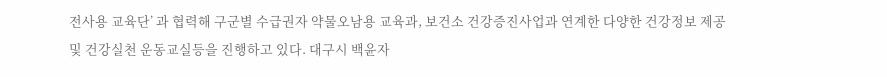전사용 교육단’ 과 협력해 구군별 수급권자 약물오남용 교육과, 보건소 건강증진사업과 연계한 다양한 건강정보 제공 및 건강실천 운동교실등을 진행하고 있다. 대구시 백윤자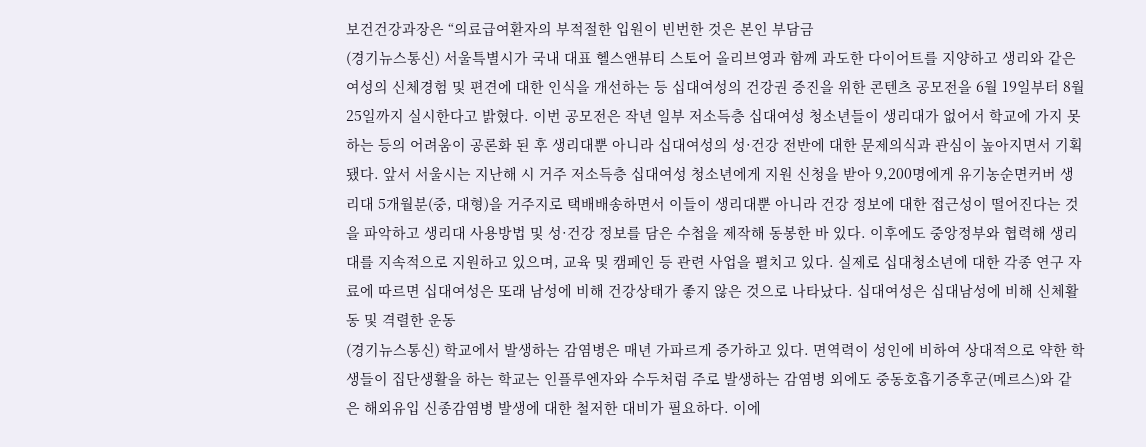보건건강과장은 “의료급여환자의 부적절한 입원이 빈번한 것은 본인 부담금
(경기뉴스통신) 서울특별시가 국내 대표 헬스앤뷰티 스토어 올리브영과 함께 과도한 다이어트를 지양하고 생리와 같은 여성의 신체경험 및 편견에 대한 인식을 개선하는 등 십대여성의 건강권 증진을 위한 콘텐츠 공모전을 6월 19일부터 8월 25일까지 실시한다고 밝혔다. 이번 공모전은 작년 일부 저소득층 십대여성 청소년들이 생리대가 없어서 학교에 가지 못하는 등의 어려움이 공론화 된 후 생리대뿐 아니라 십대여성의 성·건강 전반에 대한 문제의식과 관심이 높아지면서 기획됐다. 앞서 서울시는 지난해 시 거주 저소득층 십대여성 청소년에게 지원 신청을 받아 9,200명에게 유기농순면커버 생리대 5개월분(중, 대형)을 거주지로 택배배송하면서 이들이 생리대뿐 아니라 건강 정보에 대한 접근성이 떨어진다는 것을 파악하고 생리대 사용방법 및 성·건강 정보를 담은 수첩을 제작해 동봉한 바 있다. 이후에도 중앙정부와 협력해 생리대를 지속적으로 지원하고 있으며, 교육 및 캠페인 등 관련 사업을 펼치고 있다. 실제로 십대청소년에 대한 각종 연구 자료에 따르면 십대여성은 또래 남성에 비해 건강상태가 좋지 않은 것으로 나타났다. 십대여성은 십대남성에 비해 신체활동 및 격렬한 운동
(경기뉴스통신) 학교에서 발생하는 감염병은 매년 가파르게 증가하고 있다. 면역력이 성인에 비하여 상대적으로 약한 학생들이 집단생활을 하는 학교는 인플루엔자와 수두처럼 주로 발생하는 감염병 외에도 중동호흡기증후군(메르스)와 같은 해외유입 신종감염병 발생에 대한 철저한 대비가 필요하다. 이에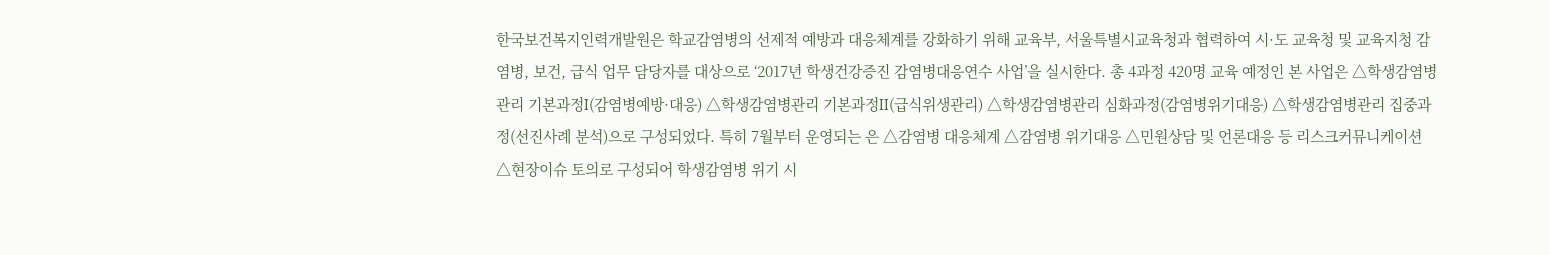한국보건복지인력개발원은 학교감염병의 선제적 예방과 대응체계를 강화하기 위해 교육부, 서울특별시교육청과 협력하여 시·도 교육청 및 교육지청 감염병, 보건, 급식 업무 담당자를 대상으로 ‘2017년 학생건강증진 감염병대응연수 사업’을 실시한다. 총 4과정 420명 교육 예정인 본 사업은 △학생감염병관리 기본과정I(감염병예방·대응) △학생감염병관리 기본과정II(급식위생관리) △학생감염병관리 심화과정(감염병위기대응) △학생감염병관리 집중과정(선진사례 분석)으로 구성되었다. 특히 7월부터 운영되는 은 △감염병 대응체계 △감염병 위기대응 △민원상담 및 언론대응 등 리스크커뮤니케이션 △현장이슈 토의로 구성되어 학생감염병 위기 시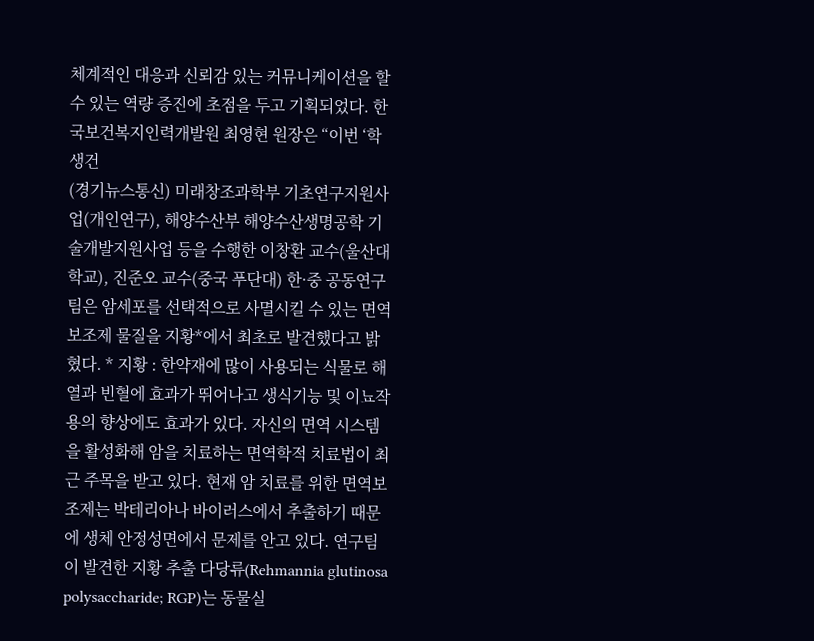체계적인 대응과 신뢰감 있는 커뮤니케이션을 할 수 있는 역량 증진에 초점을 두고 기획되었다. 한국보건복지인력개발원 최영현 원장은 “이번 ‘학생건
(경기뉴스통신) 미래창조과학부 기초연구지원사업(개인연구), 해양수산부 해양수산생명공학 기술개발지원사업 등을 수행한 이창환 교수(울산대학교), 진준오 교수(중국 푸단대) 한·중 공동연구팀은 암세포를 선택적으로 사멸시킬 수 있는 면역보조제 물질을 지황*에서 최초로 발견했다고 밝혔다. * 지황 : 한약재에 많이 사용되는 식물로 해열과 빈혈에 효과가 뛰어나고 생식기능 및 이뇨작용의 향상에도 효과가 있다. 자신의 면역 시스템을 활성화해 암을 치료하는 면역학적 치료법이 최근 주목을 받고 있다. 현재 암 치료를 위한 면역보조제는 박테리아나 바이러스에서 추출하기 때문에 생체 안정성면에서 문제를 안고 있다. 연구팀이 발견한 지황 추출 다당류(Rehmannia glutinosa polysaccharide; RGP)는 동물실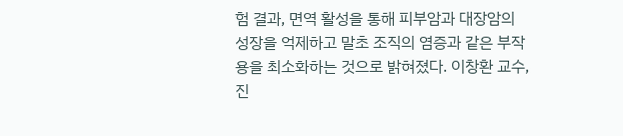험 결과, 면역 활성을 통해 피부암과 대장암의 성장을 억제하고 말초 조직의 염증과 같은 부작용을 최소화하는 것으로 밝혀졌다. 이창환 교수, 진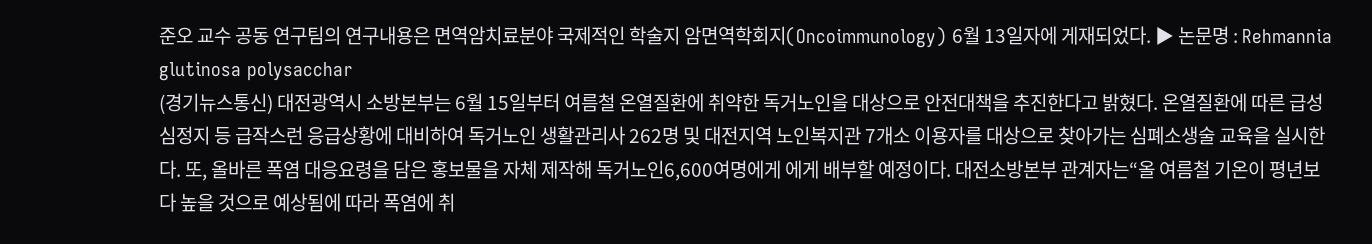준오 교수 공동 연구팀의 연구내용은 면역암치료분야 국제적인 학술지 암면역학회지(Oncoimmunology) 6월 13일자에 게재되었다. ▶ 논문명 : Rehmannia glutinosa polysacchar
(경기뉴스통신) 대전광역시 소방본부는 6월 15일부터 여름철 온열질환에 취약한 독거노인을 대상으로 안전대책을 추진한다고 밝혔다. 온열질환에 따른 급성심정지 등 급작스런 응급상황에 대비하여 독거노인 생활관리사 262명 및 대전지역 노인복지관 7개소 이용자를 대상으로 찾아가는 심폐소생술 교육을 실시한다. 또, 올바른 폭염 대응요령을 담은 홍보물을 자체 제작해 독거노인6,600여명에게 에게 배부할 예정이다. 대전소방본부 관계자는“올 여름철 기온이 평년보다 높을 것으로 예상됨에 따라 폭염에 취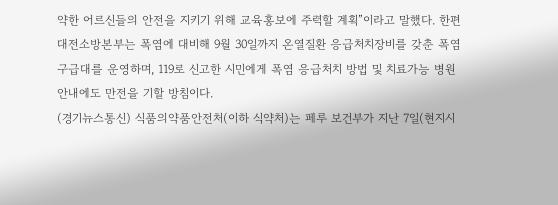약한 어르신들의 안전을 지키기 위해 교육홍보에 주력할 계획”이라고 말했다. 한편 대전소방본부는 폭염에 대비해 9월 30일까지 온열질환 응급처치장비를 갖춘 폭염구급대를 운영하며, 119로 신고한 시민에게 폭염 응급처치 방법 및 치료가능 병원 안내에도 만전을 기할 방침이다.
(경기뉴스통신) 식품의약품안전처(이하 식약처)는 페루 보건부가 지난 7일(현지시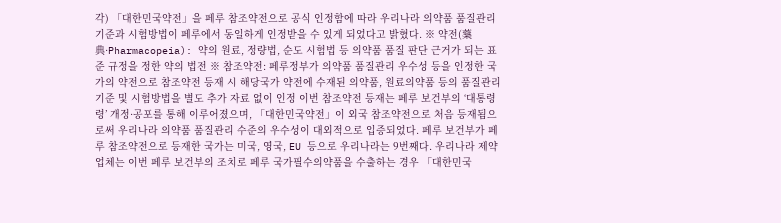각) 「대한민국약전」을 페루 참조약전으로 공식 인정함에 따라 우리나라 의약품 품질관리 기준과 시험방법이 페루에서 동일하게 인정받을 수 있게 되었다고 밝혔다. ※ 약전(藥典·Pharmacopeia): 약의 원료, 정량법, 순도 시험법 등 의약품 품질 판단 근거가 되는 표준 규정을 정한 약의 법전 ※ 참조약전: 페루정부가 의약품 품질관리 우수성 등을 인정한 국가의 약전으로 참조약전 등재 시 해당국가 약전에 수재된 의약품, 원료의약품 등의 품질관리 기준 및 시험방법을 별도 추가 자료 없이 인정 이번 참조약전 등재는 페루 보건부의 ‘대통령령’ 개정·공포를 통해 이루어졌으며, 「대한민국약전」이 외국 참조약전으로 처음 등재됨으로써 우리나라 의약품 품질관리 수준의 우수성이 대외적으로 입증되었다. 페루 보건부가 페루 참조약전으로 등재한 국가는 미국, 영국, EU 등으로 우리나라는 9번째다. 우리나라 제약업체는 이번 페루 보건부의 조치로 페루 국가필수의약품을 수출하는 경우 「대한민국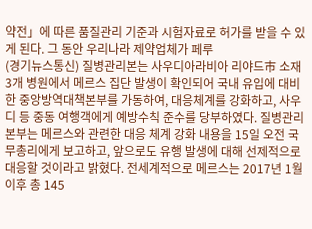약전」에 따른 품질관리 기준과 시험자료로 허가를 받을 수 있게 된다. 그 동안 우리나라 제약업체가 페루
(경기뉴스통신) 질병관리본는 사우디아라비아 리야드市 소재 3개 병원에서 메르스 집단 발생이 확인되어 국내 유입에 대비한 중앙방역대책본부를 가동하여, 대응체계를 강화하고, 사우디 등 중동 여행객에게 예방수칙 준수를 당부하였다. 질병관리본부는 메르스와 관련한 대응 체계 강화 내용을 15일 오전 국무총리에게 보고하고, 앞으로도 유행 발생에 대해 선제적으로 대응할 것이라고 밝혔다. 전세계적으로 메르스는 2017년 1월 이후 총 145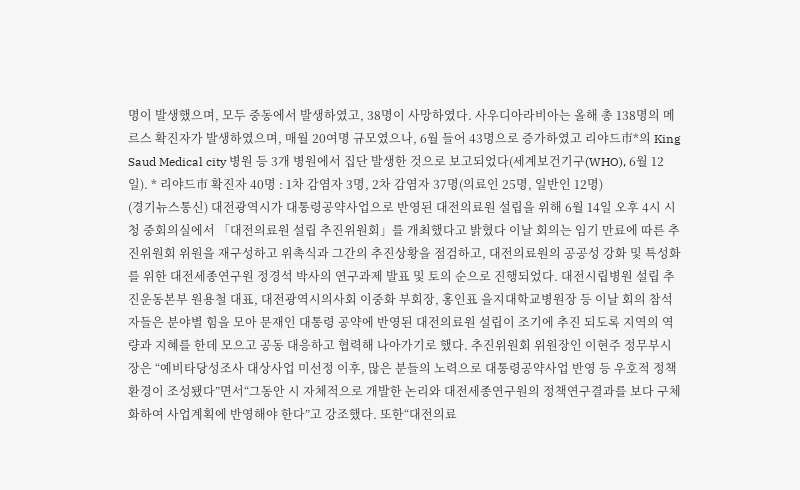명이 발생했으며, 모두 중동에서 발생하였고, 38명이 사망하였다. 사우디아라비아는 올해 총 138명의 메르스 확진자가 발생하였으며, 매월 20여명 규모였으나, 6월 들어 43명으로 증가하였고 리야드市*의 King Saud Medical city 병원 등 3개 병원에서 집단 발생한 것으로 보고되었다(세계보건기구(WHO), 6월 12일). * 리야드市 확진자 40명 : 1차 감염자 3명, 2차 감염자 37명(의료인 25명, 일반인 12명)
(경기뉴스통신) 대전광역시가 대통령공약사업으로 반영된 대전의료원 설립을 위해 6월 14일 오후 4시 시청 중회의실에서 「대전의료원 설립 추진위원회」를 개최했다고 밝혔다 이날 회의는 임기 만료에 따른 추진위원회 위원을 재구성하고 위촉식과 그간의 추진상황을 점검하고, 대전의료원의 공공성 강화 및 특성화를 위한 대전세종연구원 정경석 박사의 연구과제 발표 및 토의 순으로 진행되었다. 대전시립병원 설립 추진운동본부 원용철 대표, 대전광역시의사회 이중화 부회장, 홍인표 을지대학교병원장 등 이날 회의 참석자들은 분야별 힘을 모아 문재인 대통령 공약에 반영된 대전의료원 설립이 조기에 추진 되도록 지역의 역량과 지혜를 한데 모으고 공동 대응하고 협력해 나아가기로 했다. 추진위원회 위원장인 이현주 정무부시장은 “예비타당성조사 대상사업 미선정 이후, 많은 분들의 노력으로 대통령공약사업 반영 등 우호적 정책환경이 조성됐다”면서“그동안 시 자체적으로 개발한 논리와 대전세종연구원의 정책연구결과를 보다 구체화하여 사업계획에 반영해야 한다”고 강조했다. 또한“대전의료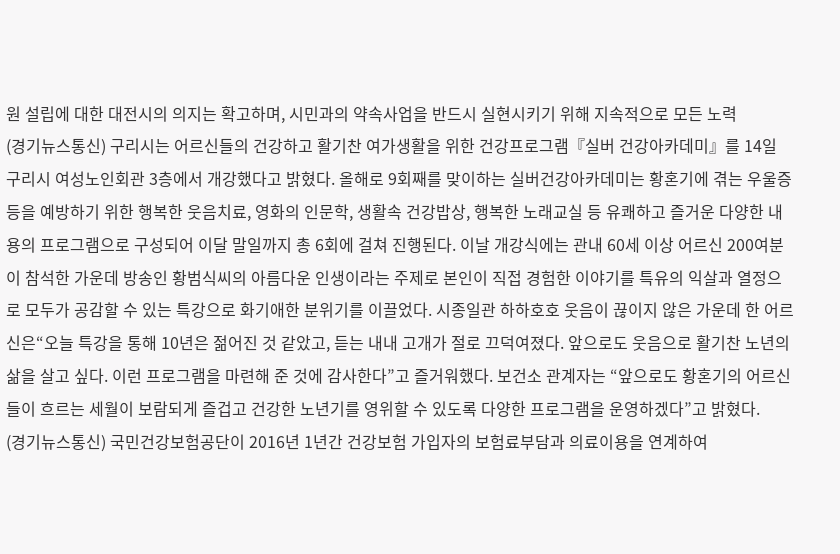원 설립에 대한 대전시의 의지는 확고하며, 시민과의 약속사업을 반드시 실현시키기 위해 지속적으로 모든 노력
(경기뉴스통신) 구리시는 어르신들의 건강하고 활기찬 여가생활을 위한 건강프로그램『실버 건강아카데미』를 14일 구리시 여성노인회관 3층에서 개강했다고 밝혔다. 올해로 9회째를 맞이하는 실버건강아카데미는 황혼기에 겪는 우울증 등을 예방하기 위한 행복한 웃음치료, 영화의 인문학, 생활속 건강밥상, 행복한 노래교실 등 유쾌하고 즐거운 다양한 내용의 프로그램으로 구성되어 이달 말일까지 총 6회에 걸쳐 진행된다. 이날 개강식에는 관내 60세 이상 어르신 200여분이 참석한 가운데 방송인 황범식씨의 아름다운 인생이라는 주제로 본인이 직접 경험한 이야기를 특유의 익살과 열정으로 모두가 공감할 수 있는 특강으로 화기애한 분위기를 이끌었다. 시종일관 하하호호 웃음이 끊이지 않은 가운데 한 어르신은“오늘 특강을 통해 10년은 젊어진 것 같았고, 듣는 내내 고개가 절로 끄덕여졌다. 앞으로도 웃음으로 활기찬 노년의 삶을 살고 싶다. 이런 프로그램을 마련해 준 것에 감사한다”고 즐거워했다. 보건소 관계자는 “앞으로도 황혼기의 어르신들이 흐르는 세월이 보람되게 즐겁고 건강한 노년기를 영위할 수 있도록 다양한 프로그램을 운영하겠다”고 밝혔다.
(경기뉴스통신) 국민건강보험공단이 2016년 1년간 건강보험 가입자의 보험료부담과 의료이용을 연계하여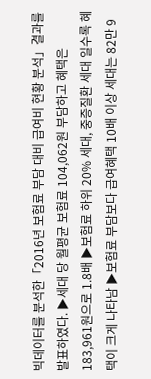빅데이터를 분석한「2016년 보험료 부담 대비 급여비 현황 분석」결과를 발표하였다. ▶세대 당 월평균 보험료 104,062원 부담하고 혜택은 183,961원으로 1.8배 ▶보험료 하위 20% 세대, 중증질환 세대 일수록 혜택이 크게 나타남 ▶보험료 부담보다 급여혜택 10배 이상 세대는 82만 9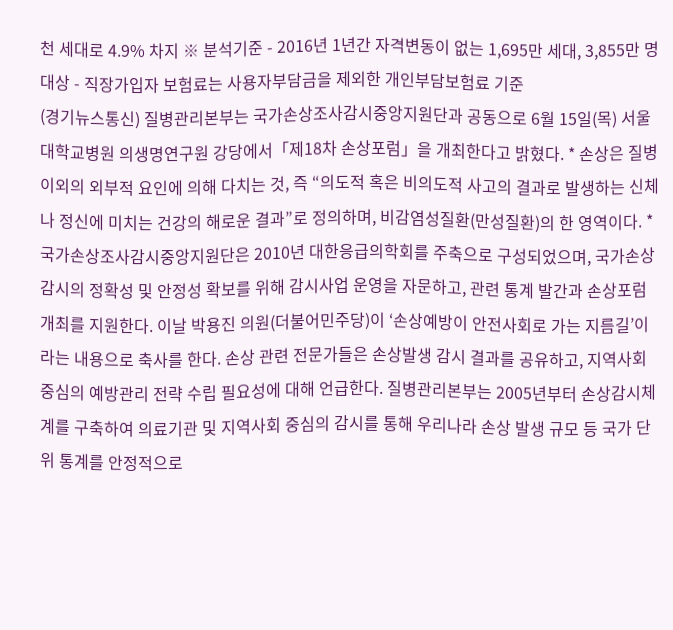천 세대로 4.9% 차지 ※ 분석기준 - 2016년 1년간 자격변동이 없는 1,695만 세대, 3,855만 명 대상 - 직장가입자 보험료는 사용자부담금을 제외한 개인부담보험료 기준
(경기뉴스통신) 질병관리본부는 국가손상조사감시중앙지원단과 공동으로 6월 15일(목) 서울대학교병원 의생명연구원 강당에서「제18차 손상포럼」을 개최한다고 밝혔다. * 손상은 질병이외의 외부적 요인에 의해 다치는 것, 즉 “의도적 혹은 비의도적 사고의 결과로 발생하는 신체나 정신에 미치는 건강의 해로운 결과”로 정의하며, 비감염성질환(만성질환)의 한 영역이다. * 국가손상조사감시중앙지원단은 2010년 대한응급의학회를 주축으로 구성되었으며, 국가손상감시의 정확성 및 안정성 확보를 위해 감시사업 운영을 자문하고, 관련 통계 발간과 손상포럼 개최를 지원한다. 이날 박용진 의원(더불어민주당)이 ‘손상예방이 안전사회로 가는 지름길’이라는 내용으로 축사를 한다. 손상 관련 전문가들은 손상발생 감시 결과를 공유하고, 지역사회 중심의 예방관리 전략 수립 필요성에 대해 언급한다. 질병관리본부는 2005년부터 손상감시체계를 구축하여 의료기관 및 지역사회 중심의 감시를 통해 우리나라 손상 발생 규모 등 국가 단위 통계를 안정적으로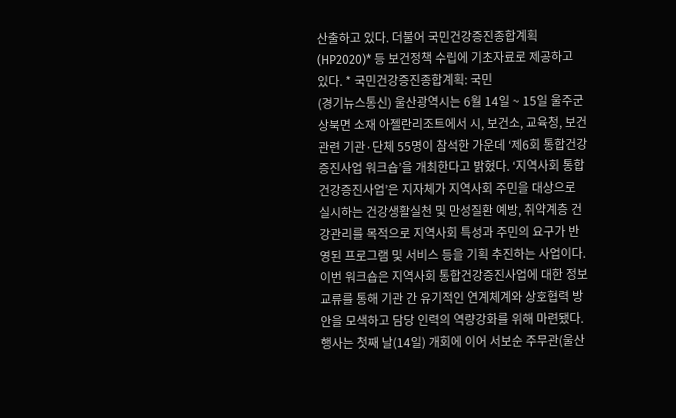산출하고 있다. 더불어 국민건강증진종합계획 (HP2020)* 등 보건정책 수립에 기초자료로 제공하고 있다. * 국민건강증진종합계획: 국민
(경기뉴스통신) 울산광역시는 6월 14일 ~ 15일 울주군 상북면 소재 아젤란리조트에서 시, 보건소, 교육청, 보건 관련 기관·단체 55명이 참석한 가운데 ‘제6회 통합건강증진사업 워크숍’을 개최한다고 밝혔다. ‘지역사회 통합건강증진사업’은 지자체가 지역사회 주민을 대상으로 실시하는 건강생활실천 및 만성질환 예방, 취약계층 건강관리를 목적으로 지역사회 특성과 주민의 요구가 반영된 프로그램 및 서비스 등을 기획 추진하는 사업이다. 이번 워크숍은 지역사회 통합건강증진사업에 대한 정보교류를 통해 기관 간 유기적인 연계체계와 상호협력 방안을 모색하고 담당 인력의 역량강화를 위해 마련됐다. 행사는 첫째 날(14일) 개회에 이어 서보순 주무관(울산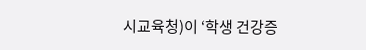시교육청)이 ‘학생 건강증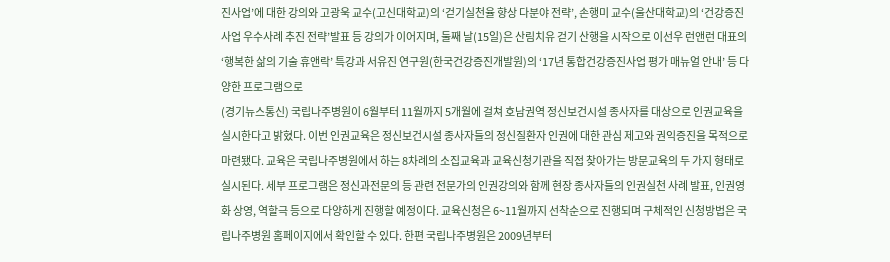진사업’에 대한 강의와 고광욱 교수(고신대학교)의 ‘걷기실천율 향상 다분야 전략’, 손행미 교수(울산대학교)의 ‘건강증진사업 우수사례 추진 전략’발표 등 강의가 이어지며, 둘째 날(15일)은 산림치유 걷기 산행을 시작으로 이선우 런앤런 대표의 ‘행복한 삶의 기술 휴앤락’ 특강과 서유진 연구원(한국건강증진개발원)의 ‘17년 통합건강증진사업 평가 매뉴얼 안내’ 등 다양한 프로그램으로
(경기뉴스통신) 국립나주병원이 6월부터 11월까지 5개월에 걸쳐 호남권역 정신보건시설 종사자를 대상으로 인권교육을 실시한다고 밝혔다. 이번 인권교육은 정신보건시설 종사자들의 정신질환자 인권에 대한 관심 제고와 권익증진을 목적으로 마련됐다. 교육은 국립나주병원에서 하는 8차례의 소집교육과 교육신청기관을 직접 찾아가는 방문교육의 두 가지 형태로 실시된다. 세부 프로그램은 정신과전문의 등 관련 전문가의 인권강의와 함께 현장 종사자들의 인권실천 사례 발표, 인권영화 상영, 역할극 등으로 다양하게 진행할 예정이다. 교육신청은 6~11월까지 선착순으로 진행되며 구체적인 신청방법은 국립나주병원 홈페이지에서 확인할 수 있다. 한편 국립나주병원은 2009년부터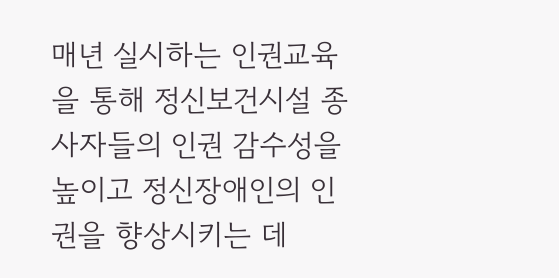매년 실시하는 인권교육을 통해 정신보건시설 종사자들의 인권 감수성을 높이고 정신장애인의 인권을 향상시키는 데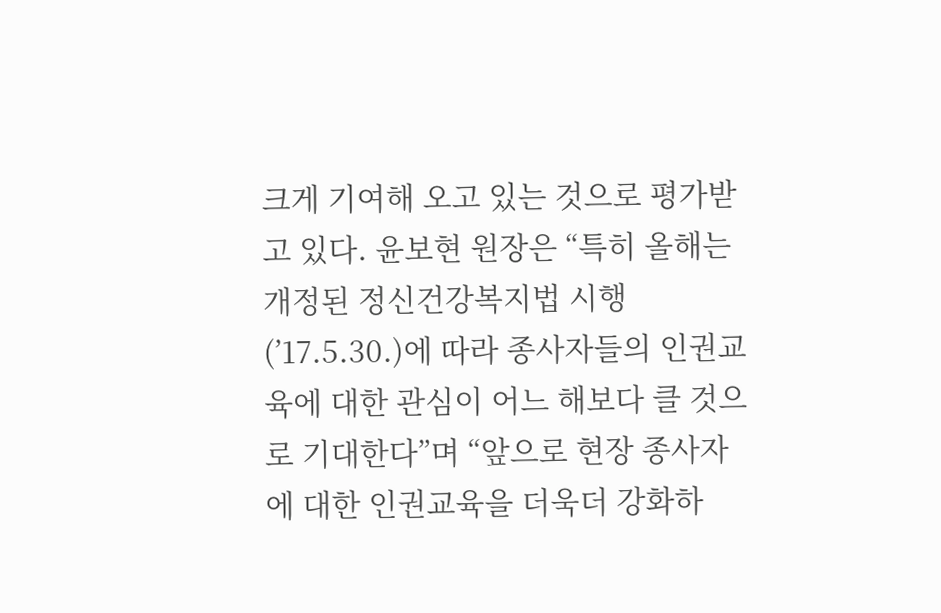크게 기여해 오고 있는 것으로 평가받고 있다. 윤보현 원장은 “특히 올해는 개정된 정신건강복지법 시행(’17.5.30.)에 따라 종사자들의 인권교육에 대한 관심이 어느 해보다 클 것으로 기대한다”며 “앞으로 현장 종사자에 대한 인권교육을 더욱더 강화하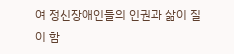여 정신장애인들의 인권과 삶이 질이 함